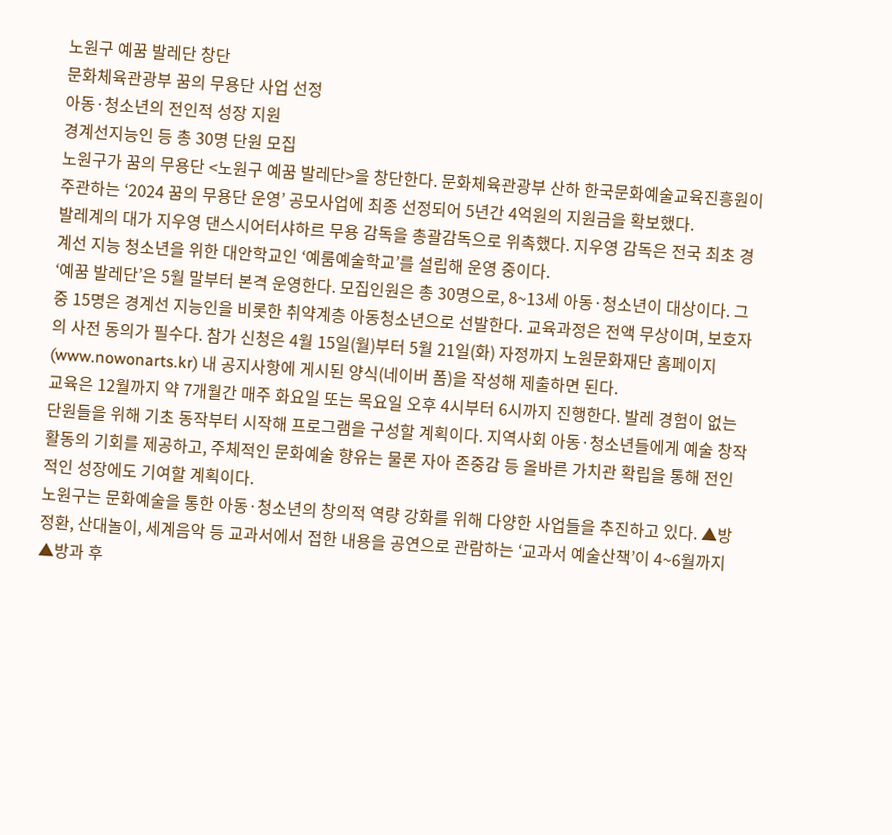노원구 예꿈 발레단 창단
문화체육관광부 꿈의 무용단 사업 선정
아동·청소년의 전인적 성장 지원
경계선지능인 등 총 30명 단원 모집
노원구가 꿈의 무용단 <노원구 예꿈 발레단>을 창단한다. 문화체육관광부 산하 한국문화예술교육진흥원이 주관하는 ‘2024 꿈의 무용단 운영’ 공모사업에 최종 선정되어 5년간 4억원의 지원금을 확보했다.
발레계의 대가 지우영 댄스시어터샤하르 무용 감독을 총괄감독으로 위촉했다. 지우영 감독은 전국 최초 경계선 지능 청소년을 위한 대안학교인 ‘예룸예술학교’를 설립해 운영 중이다.
‘예꿈 발레단’은 5월 말부터 본격 운영한다. 모집인원은 총 30명으로, 8~13세 아동·청소년이 대상이다. 그중 15명은 경계선 지능인을 비롯한 취약계층 아동청소년으로 선발한다. 교육과정은 전액 무상이며, 보호자의 사전 동의가 필수다. 참가 신청은 4월 15일(월)부터 5월 21일(화) 자정까지 노원문화재단 홈페이지(www.nowonarts.kr) 내 공지사항에 게시된 양식(네이버 폼)을 작성해 제출하면 된다.
교육은 12월까지 약 7개월간 매주 화요일 또는 목요일 오후 4시부터 6시까지 진행한다. 발레 경험이 없는 단원들을 위해 기초 동작부터 시작해 프로그램을 구성할 계획이다. 지역사회 아동·청소년들에게 예술 창작 활동의 기회를 제공하고, 주체적인 문화예술 향유는 물론 자아 존중감 등 올바른 가치관 확립을 통해 전인적인 성장에도 기여할 계획이다.
노원구는 문화예술을 통한 아동·청소년의 창의적 역량 강화를 위해 다양한 사업들을 추진하고 있다. ▲방정환, 산대놀이, 세계음악 등 교과서에서 접한 내용을 공연으로 관람하는 ‘교과서 예술산책’이 4~6월까지 ▲방과 후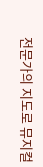전문가의 지도로 뮤지컬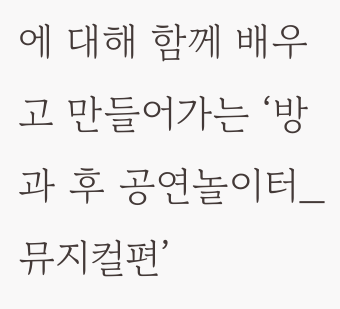에 대해 함께 배우고 만들어가는 ‘방과 후 공연놀이터_뮤지컬편’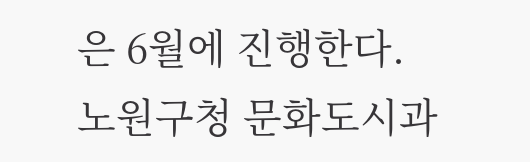은 6월에 진행한다.
노원구청 문화도시과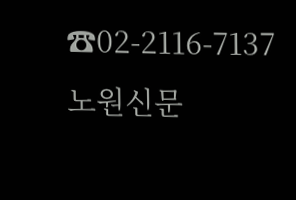☎02-2116-7137
노원신문